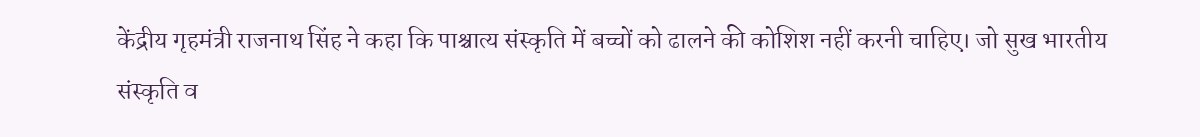केंद्रीय गृहमंत्री राजनाथ सिंह ने कहा कि पाश्चात्य संस्कृति में बच्चों को ढालने की कोशिश नहीं करनी चाहिए। जो सुख भारतीय संस्कृति व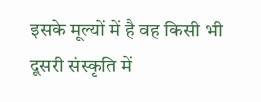इसके मूल्यों में है वह किसी भी दूसरी संस्कृति में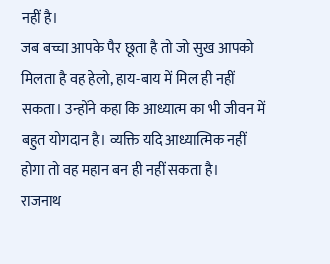नहीं है।
जब बच्चा आपके पैर छूता है तो जो सुख आपको मिलता है वह हेलो, हाय-बाय में मिल ही नहीं सकता। उन्होंने कहा कि आध्यात्म का भी जीवन में बहुत योगदान है। व्यक्ति यदि आध्यात्मिक नहीं होगा तो वह महान बन ही नहीं सकता है।
राजनाथ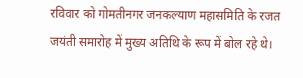रविवार को गोमतीनगर जनकल्याण महासमिति के रजत जयंती समारोह में मुख्य अतिथि के रूप में बोल रहे थे।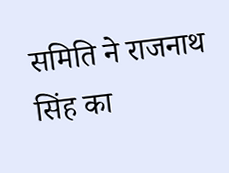समिति ने राजनाथ सिंह का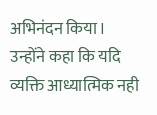अभिनंदन किया।
उन्होंने कहा कि यदि व्यक्ति आध्यात्मिक नही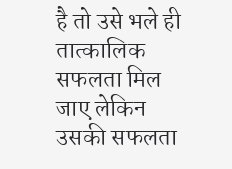है तो उसे भले ही तात्कालिक सफलता मिल जाए लेकिन उसकी सफलता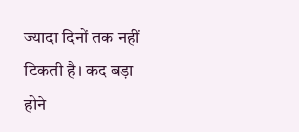ज्यादा दिनों तक नहीं टिकती है। कद बड़ा होने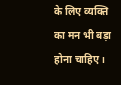के लिए व्यक्ति का मन भी बड़ा होना चाहिए।